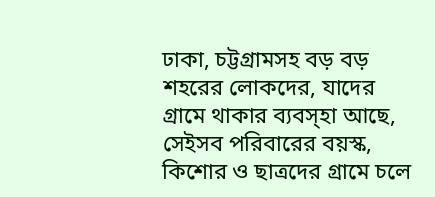ঢাকা, চট্টগ্রামসহ বড় বড় শহরের লোকদের, যাদের গ্রামে থাকার ব্যবস্হা আছে, সেইসব পরিবারের বয়স্ক, কিশোর ও ছাত্রদের গ্রামে চলে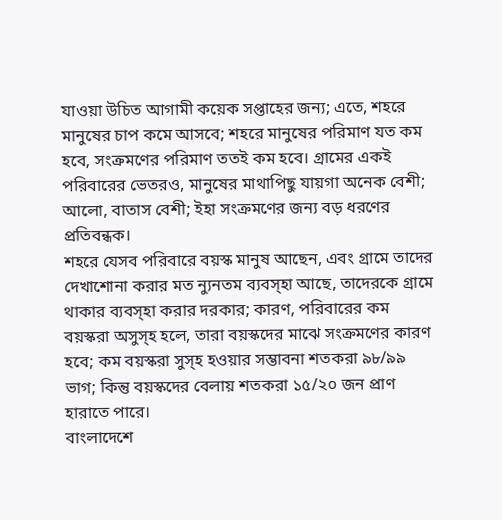যাওয়া উচিত আগামী কয়েক সপ্তাহের জন্য; এতে, শহরে মানুষের চাপ কমে আসবে; শহরে মানুষের পরিমাণ যত কম হবে, সংক্রমণের পরিমাণ ততই কম হবে। গ্রামের একই পরিবারের ভেতরও, মানুষের মাথাপিছু যায়গা অনেক বেশী; আলো, বাতাস বেশী; ইহা সংক্রমণের জন্য বড় ধরণের প্রতিবন্ধক।
শহরে যেসব পরিবারে বয়স্ক মানুষ আছেন, এবং গ্রামে তাদের দেখাশোনা করার মত ন্যুনতম ব্যবস্হা আছে, তাদেরকে গ্রামে থাকার ব্যবস্হা করার দরকার; কারণ, পরিবারের কম বয়স্করা অসুস্হ হলে, তারা বয়স্কদের মাঝে সংক্রমণের কারণ হবে; কম বয়স্করা সুস্হ হওয়ার সম্ভাবনা শতকরা ৯৮/৯৯ ভাগ; কিন্তু বয়স্কদের বেলায় শতকরা ১৫/২০ জন প্রাণ হারাতে পারে।
বাংলাদেশে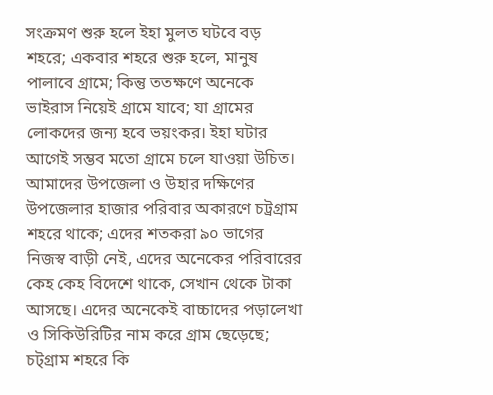সংক্রমণ শুরু হলে ইহা মুলত ঘটবে বড় শহরে; একবার শহরে শুরু হলে, মানুষ পালাবে গ্রামে; কিন্তু ততক্ষণে অনেকে ভাইরাস নিয়েই গ্রামে যাবে; যা গ্রামের লোকদের জন্য হবে ভয়ংকর। ইহা ঘটার আগেই সম্ভব মতো গ্রামে চলে যাওয়া উচিত।
আমাদের উপজেলা ও উহার দক্ষিণের উপজেলার হাজার পরিবার অকারণে চট্রগ্রাম শহরে থাকে; এদের শতকরা ৯০ ভাগের নিজস্ব বাড়ী নেই, এদের অনেকের পরিবারের কেহ কেহ বিদেশে থাকে, সেখান থেকে টাকা আসছে। এদের অনেকেই বাচ্চাদের পড়ালেখা ও সিকিউরিটির নাম করে গ্রাম ছেড়েছে; চট্গ্রাম শহরে কি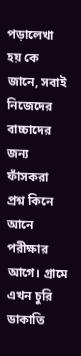পড়ালেখা হয় কে জানে, সবাই নিজেদের বাচ্চাদের জন্য ফাঁসকরা প্রশ্ন কিনে আনে পরীক্ষার আগে। গ্রামে এখন চুরি ডাকাতি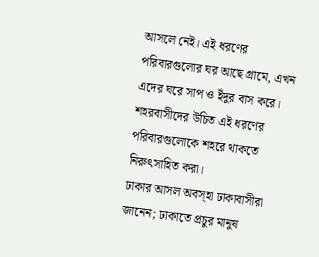আসলে নেই। এই ধরণের পরিবারগুলোর ঘর আছে গ্রামে, এখন এদের ঘরে সাপ ও ইঁদুর বাস করে। শহরবাসীদের উচিত এই ধরণের পরিবারগুলোকে শহরে থাকতে নিরুৎসাহিত করা।
ঢাকার আসল অবস্হা ঢাকাবাসীরা জানেন; ঢাকাতে প্রচুর মানুষ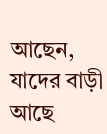আছেন, যাদের বাড়ী আছে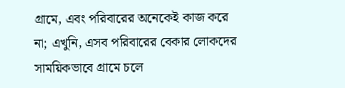গ্রামে, এবং পরিবারের অনেকেই কাজ করে না; এখুনি, এসব পরিবারের বেকার লোকদের সাময়িকভাবে গ্রামে চলে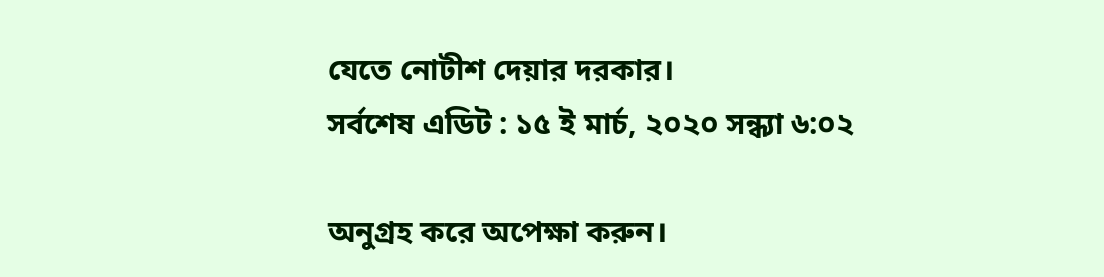যেতে নোটীশ দেয়ার দরকার।
সর্বশেষ এডিট : ১৫ ই মার্চ, ২০২০ সন্ধ্যা ৬:০২

অনুগ্রহ করে অপেক্ষা করুন।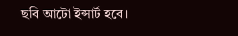ছবি আটো ইন্সার্ট হবে।